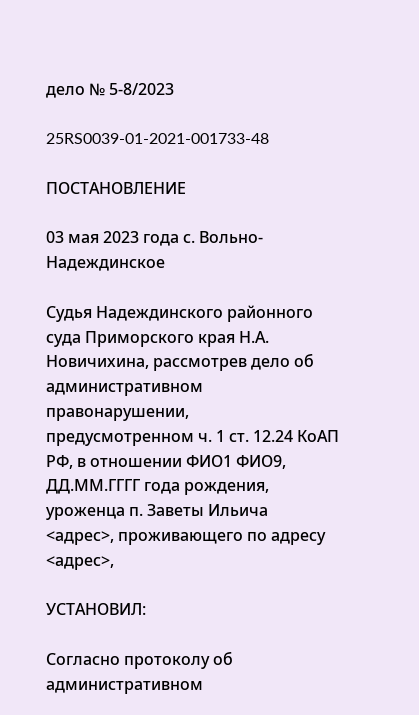дело № 5-8/2023

25RS0039-01-2021-001733-48

ПОСТАНОВЛЕНИЕ

03 мая 2023 года с. Вольно-Надеждинское

Судья Надеждинского районного суда Приморского края Н.А. Новичихина, рассмотрев дело об административном правонарушении, предусмотренном ч. 1 ст. 12.24 КоАП РФ, в отношении ФИО1 ФИО9, ДД.ММ.ГГГГ года рождения, уроженца п. Заветы Ильича <адрес>, проживающего по адресу <адрес>,

УСТАНОВИЛ:

Согласно протоколу об административном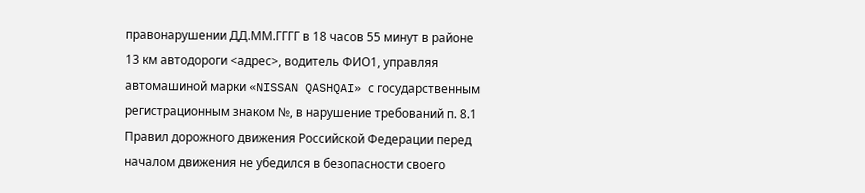правонарушении ДД.ММ.ГГГГ в 18 часов 55 минут в районе 13 км автодороги <адрес>, водитель ФИО1, управляя автомашиной марки «NISSAN QASHQAI» с государственным регистрационным знаком №, в нарушение требований п. 8.1 Правил дорожного движения Российской Федерации перед началом движения не убедился в безопасности своего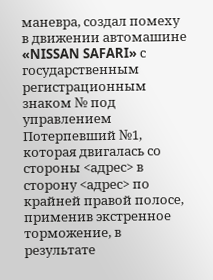маневра, создал помеху в движении автомашине «NISSAN SAFARI» с государственным регистрационным знаком № под управлением Потерпевший №1, которая двигалась со стороны <адрес> в сторону <адрес> по крайней правой полосе, применив экстренное торможение, в результате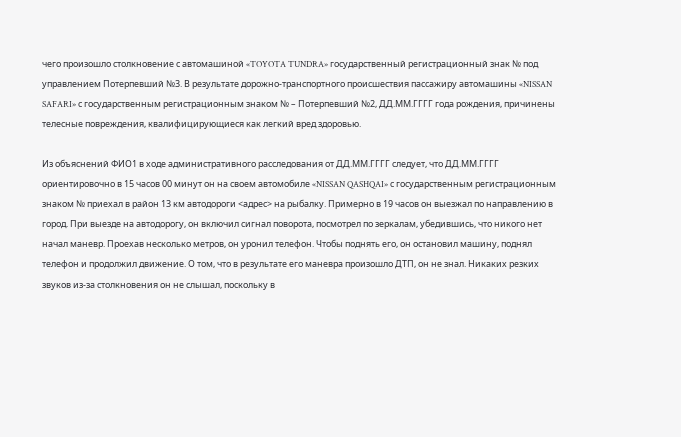чего произошло столкновение с автомашиной «TOYOTA TUNDRA» государственный регистрационный знак № под управлением Потерпевший №3. В результате дорожно-транспортного происшествия пассажиру автомашины «NISSAN SAFARI» с государственным регистрационным знаком № – Потерпевший №2, ДД.ММ.ГГГГ года рождения, причинены телесные повреждения, квалифицирующиеся как легкий вред здоровью.

Из объяснений ФИО1 в ходе административного расследования от ДД.ММ.ГГГГ следует, что ДД.ММ.ГГГГ ориентировочно в 15 часов 00 минут он на своем автомобиле «NISSAN QASHQAI» с государственным регистрационным знаком № приехал в район 13 км автодороги <адрес> на рыбалку. Примерно в 19 часов он выезжал по направлению в город. При выезде на автодорогу, он включил сигнал поворота, посмотрел по зеркалам, убедившись, что никого нет начал маневр. Проехав несколько метров, он уронил телефон. Чтобы поднять его, он остановил машину, поднял телефон и продолжил движение. О том, что в результате его маневра произошло ДТП, он не знал. Никаких резких звуков из-за столкновения он не слышал, поскольку в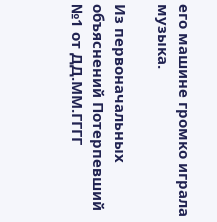его машине громко играла музыка.

Из первоначальных объяснений Потерпевший №1 от ДД.ММ.ГГГГ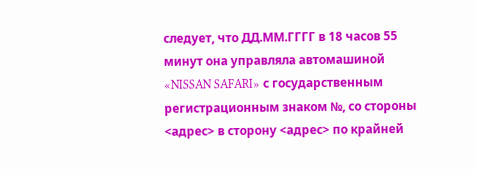следует, что ДД.ММ.ГГГГ в 18 часов 55 минут она управляла автомашиной «NISSAN SAFARI» с государственным регистрационным знаком №, со стороны <адрес> в сторону <адрес> по крайней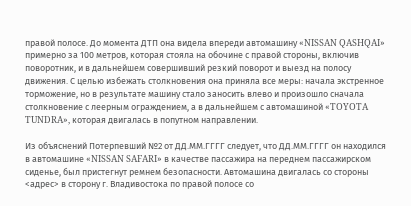правой полосе. До момента ДТП она видела впереди автомашину «NISSAN QASHQAI» примерно за 100 метров, которая стояла на обочине с правой стороны, включив поворотник, и в дальнейшем совершивший резкий поворот и выезд на полосу движения. С целью избежать столкновения она приняла все меры: начала экстренное торможение, но в результате машину стало заносить влево и произошло сначала столкновение с леерным ограждением, а в дальнейшем с автомашиной «TOYOTA TUNDRA», которая двигалась в попутном направлении.

Из объяснений Потерпевший №2 от ДД.ММ.ГГГГ следует, что ДД.ММ.ГГГГ он находился в автомашине «NISSAN SAFARI» в качестве пассажира на переднем пассажирском сиденье, был пристегнут ремнем безопасности. Автомашина двигалась со стороны <адрес> в сторону г. Владивостока по правой полосе со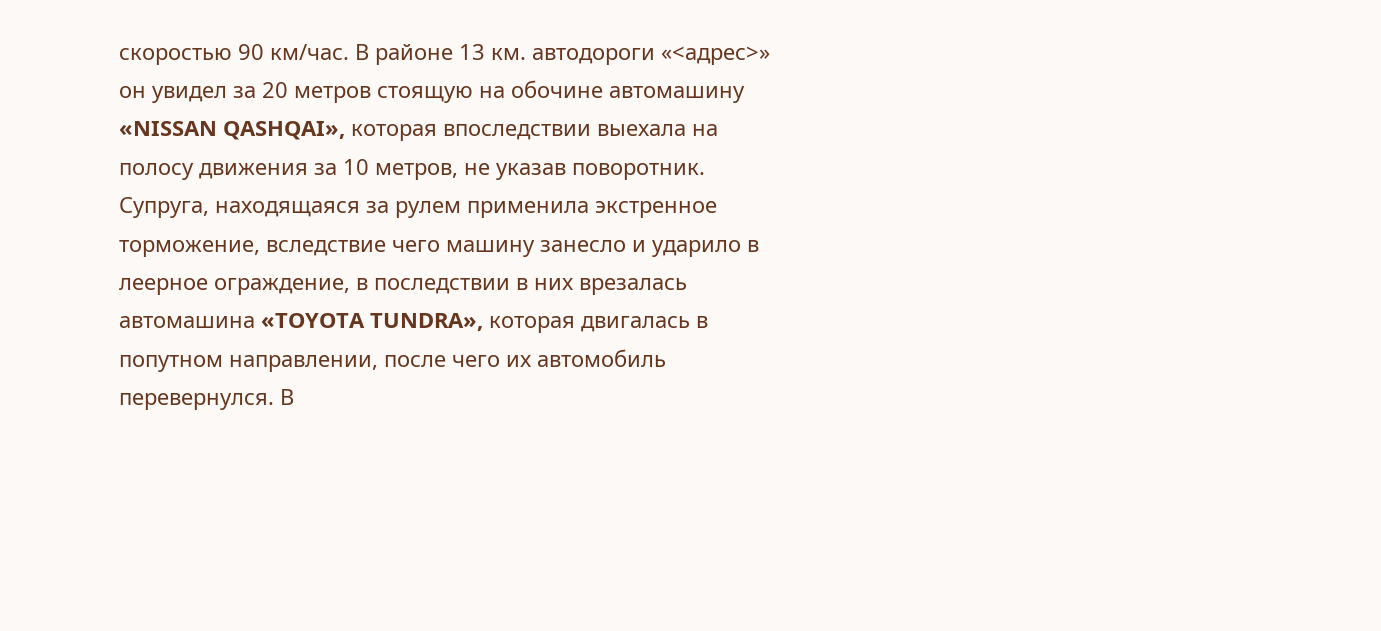скоростью 90 км/час. В районе 13 км. автодороги «<адрес>» он увидел за 20 метров стоящую на обочине автомашину «NISSAN QASHQAI», которая впоследствии выехала на полосу движения за 10 метров, не указав поворотник. Супруга, находящаяся за рулем применила экстренное торможение, вследствие чего машину занесло и ударило в леерное ограждение, в последствии в них врезалась автомашина «TOYOTA TUNDRA», которая двигалась в попутном направлении, после чего их автомобиль перевернулся. В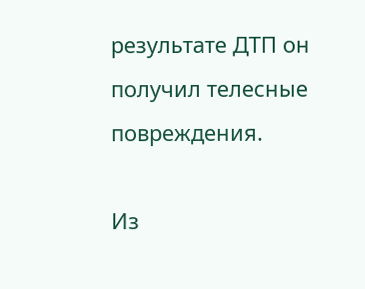результате ДТП он получил телесные повреждения.

Из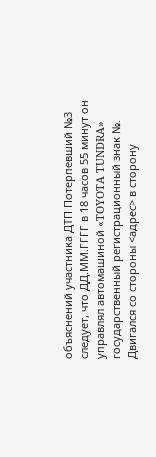объяснений участника ДТП Потерпевший №3 следует, что ДД.ММ.ГГГГ в 18 часов 55 минут он управлял автомашиной «TOYOTA TUNDRA» государственный регистрационный знак №. Двигался со стороны <адрес> в сторону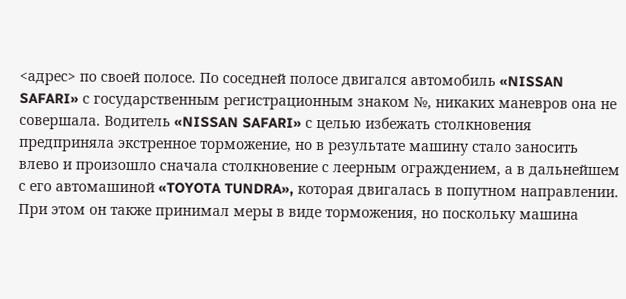<адрес> по своей полосе. По соседней полосе двигался автомобиль «NISSAN SAFARI» с государственным регистрационным знаком №, никаких маневров она не совершала. Водитель «NISSAN SAFARI» с целью избежать столкновения предприняла экстренное торможение, но в результате машину стало заносить влево и произошло сначала столкновение с леерным ограждением, а в дальнейшем с его автомашиной «TOYOTA TUNDRA», которая двигалась в попутном направлении. При этом он также принимал меры в виде торможения, но поскольку машина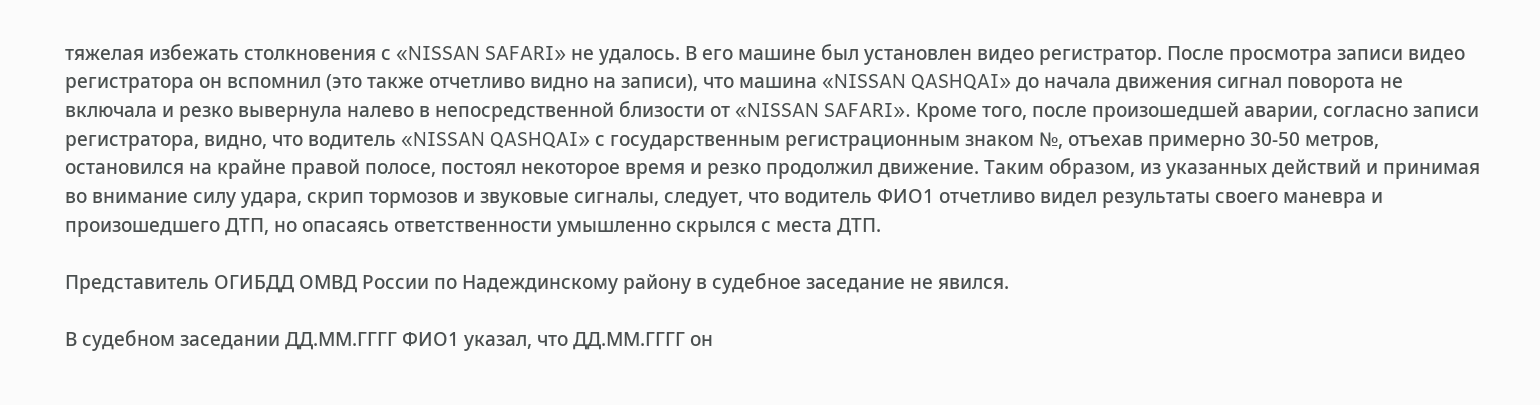тяжелая избежать столкновения с «NISSAN SAFARI» не удалось. В его машине был установлен видео регистратор. После просмотра записи видео регистратора он вспомнил (это также отчетливо видно на записи), что машина «NISSAN QASHQAI» до начала движения сигнал поворота не включала и резко вывернула налево в непосредственной близости от «NISSAN SAFARI». Кроме того, после произошедшей аварии, согласно записи регистратора, видно, что водитель «NISSAN QASHQAI» с государственным регистрационным знаком №, отъехав примерно 30-50 метров, остановился на крайне правой полосе, постоял некоторое время и резко продолжил движение. Таким образом, из указанных действий и принимая во внимание силу удара, скрип тормозов и звуковые сигналы, следует, что водитель ФИО1 отчетливо видел результаты своего маневра и произошедшего ДТП, но опасаясь ответственности умышленно скрылся с места ДТП.

Представитель ОГИБДД ОМВД России по Надеждинскому району в судебное заседание не явился.

В судебном заседании ДД.ММ.ГГГГ ФИО1 указал, что ДД.ММ.ГГГГ он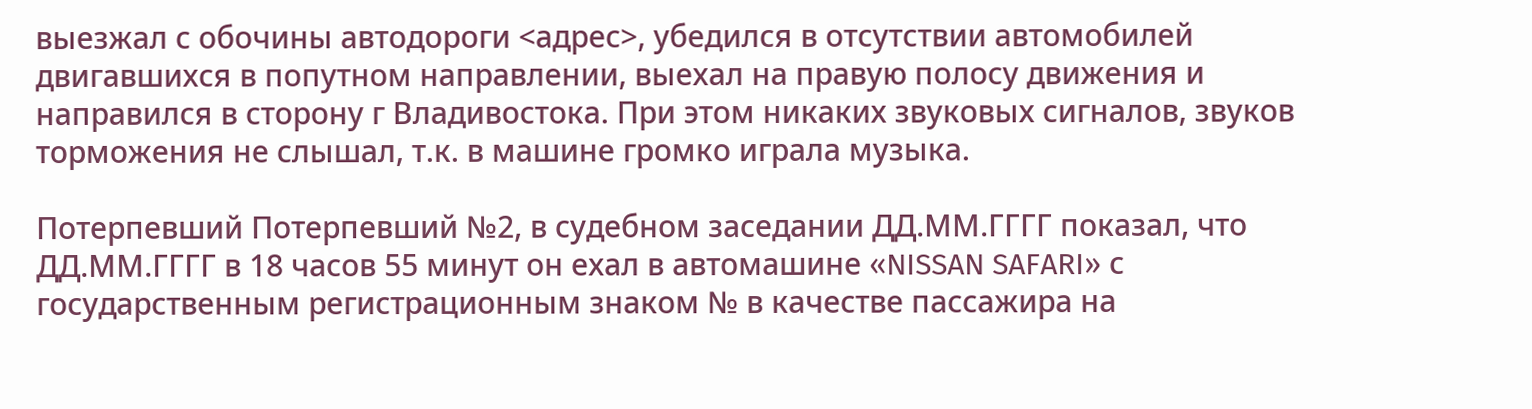выезжал с обочины автодороги <адрес>, убедился в отсутствии автомобилей двигавшихся в попутном направлении, выехал на правую полосу движения и направился в сторону г Владивостока. При этом никаких звуковых сигналов, звуков торможения не слышал, т.к. в машине громко играла музыка.

Потерпевший Потерпевший №2, в судебном заседании ДД.ММ.ГГГГ показал, что ДД.ММ.ГГГГ в 18 часов 55 минут он ехал в автомашине «NISSAN SAFARI» с государственным регистрационным знаком № в качестве пассажира на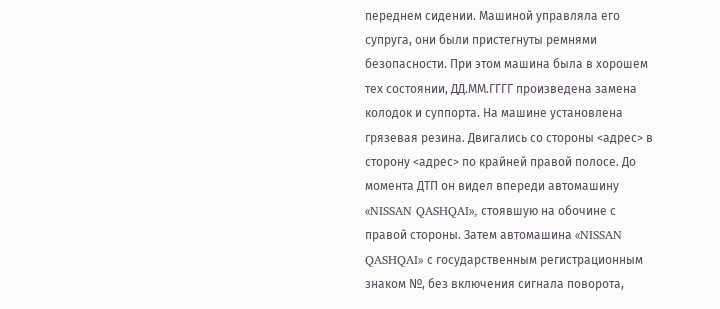переднем сидении. Машиной управляла его супруга, они были пристегнуты ремнями безопасности. При этом машина была в хорошем тех состоянии, ДД.ММ.ГГГГ произведена замена колодок и суппорта. На машине установлена грязевая резина. Двигались со стороны <адрес> в сторону <адрес> по крайней правой полосе. До момента ДТП он видел впереди автомашину «NISSAN QASHQAI», стоявшую на обочине с правой стороны. Затем автомашина «NISSAN QASHQAI» с государственным регистрационным знаком №, без включения сигнала поворота,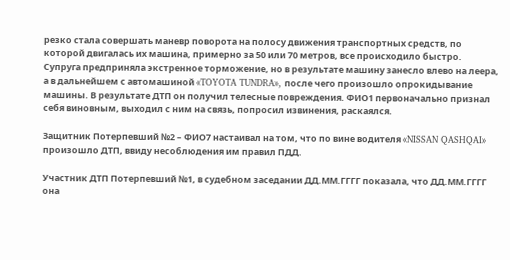резко стала совершать маневр поворота на полосу движения транспортных средств, по которой двигалась их машина, примерно за 50 или 70 метров, все происходило быстро. Супруга предприняла экстренное торможение, но в результате машину занесло влево на леера, а в дальнейшем с автомашиной «TOYOTA TUNDRA», после чего произошло опрокидывание машины. В результате ДТП он получил телесные повреждения. ФИО1 первоначально признал себя виновным, выходил с ним на связь, попросил извинения, раскаялся.

Защитник Потерпевший №2 – ФИО7 настаивал на том, что по вине водителя «NISSAN QASHQAI» произошло ДТП, ввиду несоблюдения им правил ПДД.

Участник ДТП Потерпевший №1, в судебном заседании ДД.ММ.ГГГГ показала, что ДД.ММ.ГГГГ она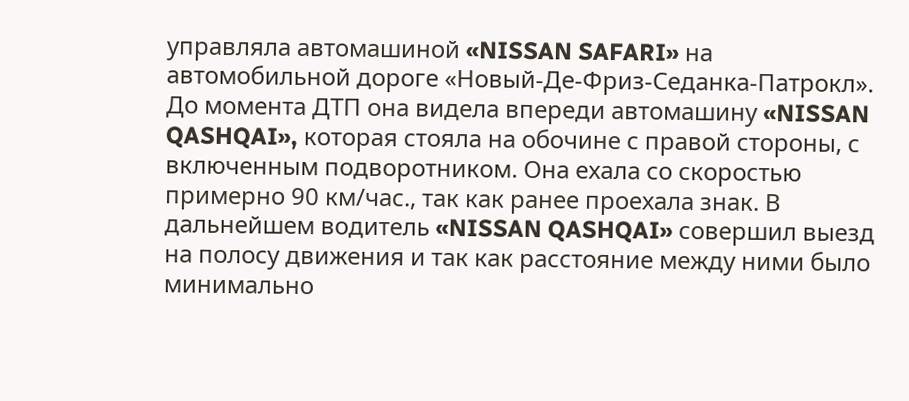управляла автомашиной «NISSAN SAFARI» на автомобильной дороге «Новый-Де-Фриз-Седанка-Патрокл». До момента ДТП она видела впереди автомашину «NISSAN QASHQAI», которая стояла на обочине с правой стороны, с включенным подворотником. Она ехала со скоростью примерно 90 км/час., так как ранее проехала знак. В дальнейшем водитель «NISSAN QASHQAI» совершил выезд на полосу движения и так как расстояние между ними было минимально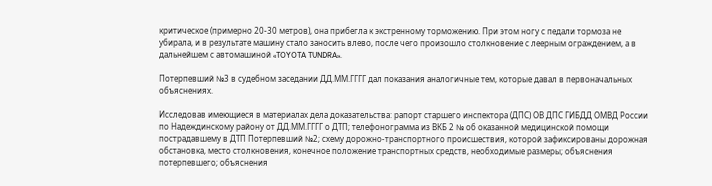критическое (примерно 20-30 метров), она прибегла к экстренному торможению. При этом ногу с педали тормоза не убирала, и в результате машину стало заносить влево, после чего произошло столкновение с леерным ограждением, а в дальнейшем с автомашиной «TOYOTA TUNDRA».

Потерпевший №3 в судебном заседании ДД.ММ.ГГГГ дал показания аналогичные тем, которые давал в первоначальных объяснениях.

Исследовав имеющиеся в материалах дела доказательства: рапорт старшего инспектора (ДПС) ОВ ДПС ГИБДД ОМВД России по Надеждинскому району от ДД.ММ.ГГГГ о ДТП; телефонограмма из ВКБ 2 № об оказанной медицинской помощи пострадавшему в ДТП Потерпевший №2; схему дорожно-транспортного происшествия, которой зафиксированы дорожная обстановка, место столкновения, конечное положение транспортных средств, необходимые размеры; объяснения потерпевшего; объяснения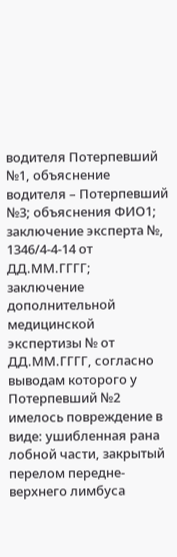водителя Потерпевший №1, объяснение водителя – Потерпевший №3; объяснения ФИО1; заключение эксперта №, 1346/4-4-14 от ДД.ММ.ГГГГ; заключение дополнительной медицинской экспертизы № от ДД.ММ.ГГГГ, согласно выводам которого у Потерпевший №2 имелось повреждение в виде: ушибленная рана лобной части, закрытый перелом передне-верхнего лимбуса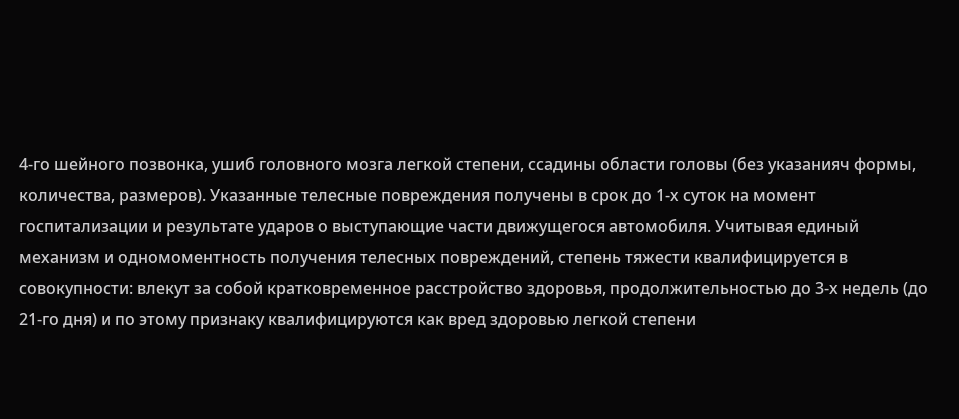4-го шейного позвонка, ушиб головного мозга легкой степени, ссадины области головы (без указанияч формы, количества, размеров). Указанные телесные повреждения получены в срок до 1-х суток на момент госпитализации и результате ударов о выступающие части движущегося автомобиля. Учитывая единый механизм и одномоментность получения телесных повреждений, степень тяжести квалифицируется в совокупности: влекут за собой кратковременное расстройство здоровья, продолжительностью до 3-х недель (до 21-го дня) и по этому признаку квалифицируются как вред здоровью легкой степени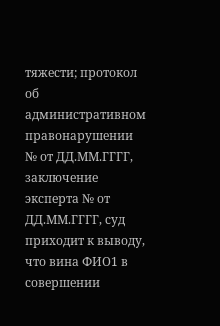тяжести; протокол об административном правонарушении № от ДД.ММ.ГГГГ, заключение эксперта № от ДД.ММ.ГГГГ, суд приходит к выводу, что вина ФИО1 в совершении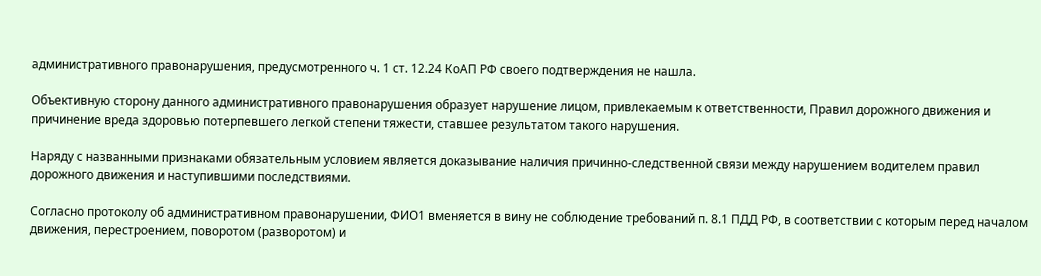административного правонарушения, предусмотренного ч. 1 ст. 12.24 КоАП РФ своего подтверждения не нашла.

Объективную сторону данного административного правонарушения образует нарушение лицом, привлекаемым к ответственности, Правил дорожного движения и причинение вреда здоровью потерпевшего легкой степени тяжести, ставшее результатом такого нарушения.

Наряду с названными признаками обязательным условием является доказывание наличия причинно-следственной связи между нарушением водителем правил дорожного движения и наступившими последствиями.

Согласно протоколу об административном правонарушении, ФИО1 вменяется в вину не соблюдение требований п. 8.1 ПДД РФ, в соответствии с которым перед началом движения, перестроением, поворотом (разворотом) и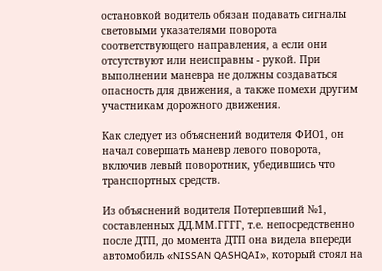остановкой водитель обязан подавать сигналы световыми указателями поворота соответствующего направления, а если они отсутствуют или неисправны - рукой. При выполнении маневра не должны создаваться опасность для движения, а также помехи другим участникам дорожного движения.

Как следует из объяснений водителя ФИО1, он начал совершать маневр левого поворота, включив левый поворотник, убедившись что транспортных средств.

Из объяснений водителя Потерпевший №1, составленных ДД.ММ.ГГГГ, т.е. непосредственно после ДТП, до момента ДТП она видела впереди автомобиль «NISSAN QASHQAI», который стоял на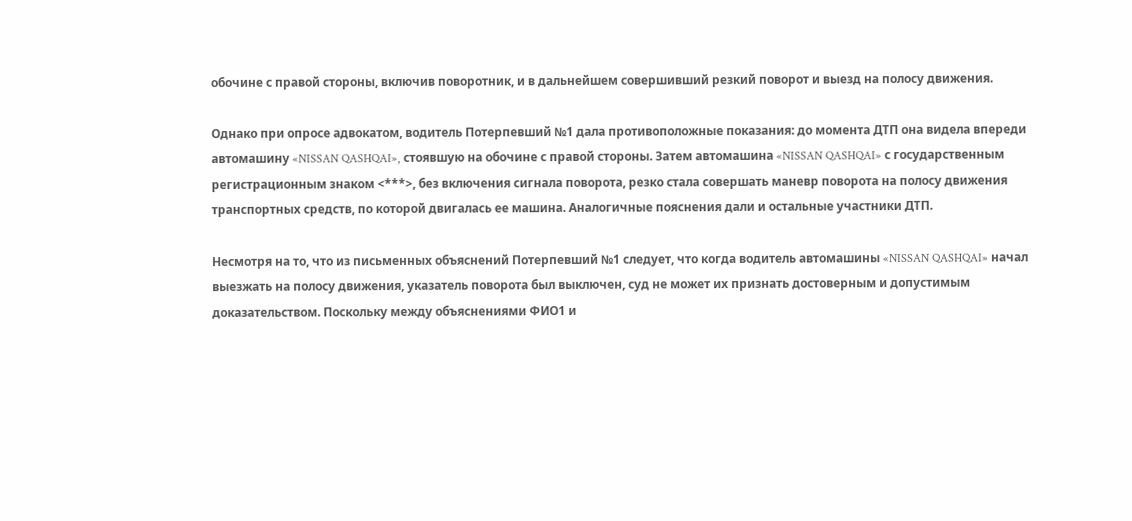обочине с правой стороны, включив поворотник, и в дальнейшем совершивший резкий поворот и выезд на полосу движения.

Однако при опросе адвокатом, водитель Потерпевший №1 дала противоположные показания: до момента ДТП она видела впереди автомашину «NISSAN QASHQAI», стоявшую на обочине с правой стороны. Затем автомашина «NISSAN QASHQAI» с государственным регистрационным знаком <***>, без включения сигнала поворота, резко стала совершать маневр поворота на полосу движения транспортных средств, по которой двигалась ее машина. Аналогичные пояснения дали и остальные участники ДТП.

Несмотря на то, что из письменных объяснений Потерпевший №1 следует, что когда водитель автомашины «NISSAN QASHQAI» начал выезжать на полосу движения, указатель поворота был выключен, суд не может их признать достоверным и допустимым доказательством. Поскольку между объяснениями ФИО1 и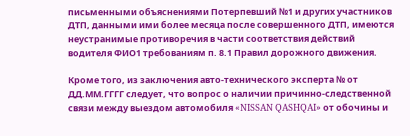письменными объяснениями Потерпевший №1 и других участников ДТП, данными ими более месяца после совершенного ДТП, имеются неустранимые противоречия в части соответствия действий водителя ФИО1 требованиям п. 8.1 Правил дорожного движения.

Кроме того, из заключения авто-технического эксперта № от ДД.ММ.ГГГГ следует, что вопрос о наличии причинно-следственной связи между выездом автомобиля «NISSAN QASHQAI» от обочины и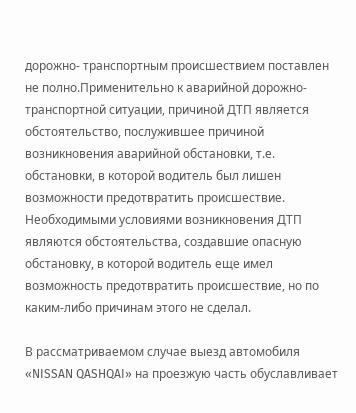дорожно- транспортным происшествием поставлен не полно.Применительно к аварийной дорожно-транспортной ситуации, причиной ДТП является обстоятельство, послужившее причиной возникновения аварийной обстановки, т.е. обстановки, в которой водитель был лишен возможности предотвратить происшествие. Необходимыми условиями возникновения ДТП являются обстоятельства, создавшие опасную обстановку, в которой водитель еще имел возможность предотвратить происшествие, но по каким-либо причинам этого не сделал.

В рассматриваемом случае выезд автомобиля «NISSAN QASHQAI» на проезжую часть обуславливает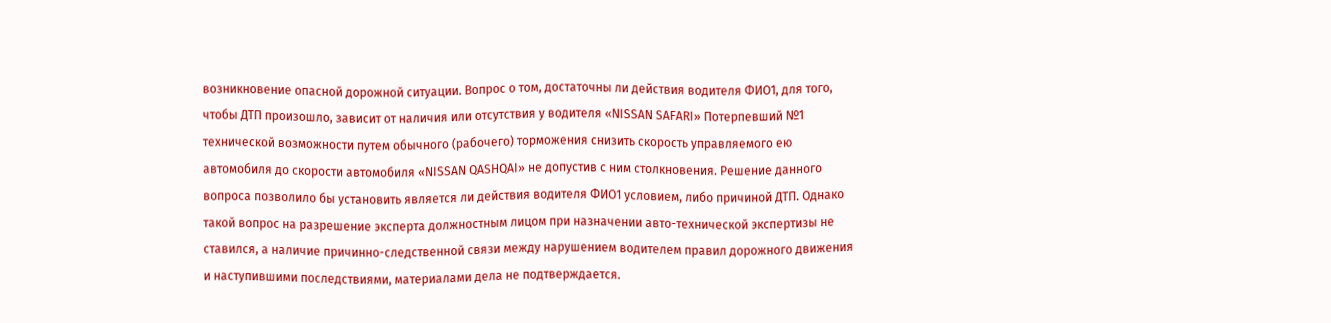возникновение опасной дорожной ситуации. Вопрос о том, достаточны ли действия водителя ФИО1, для того, чтобы ДТП произошло, зависит от наличия или отсутствия у водителя «NISSAN SAFARI» Потерпевший №1 технической возможности путем обычного (рабочего) торможения снизить скорость управляемого ею автомобиля до скорости автомобиля «NISSAN QASHQAI» не допустив с ним столкновения. Решение данного вопроса позволило бы установить является ли действия водителя ФИО1 условием, либо причиной ДТП. Однако такой вопрос на разрешение эксперта должностным лицом при назначении авто-технической экспертизы не ставился, а наличие причинно-следственной связи между нарушением водителем правил дорожного движения и наступившими последствиями, материалами дела не подтверждается.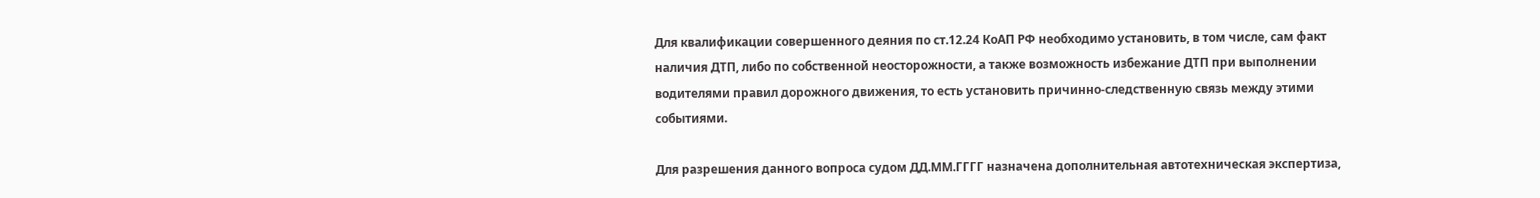Для квалификации совершенного деяния по ст.12.24 КоАП РФ необходимо установить, в том числе, сам факт наличия ДТП, либо по собственной неосторожности, а также возможность избежание ДТП при выполнении водителями правил дорожного движения, то есть установить причинно-следственную связь между этими событиями.

Для разрешения данного вопроса судом ДД.ММ.ГГГГ назначена дополнительная автотехническая экспертиза,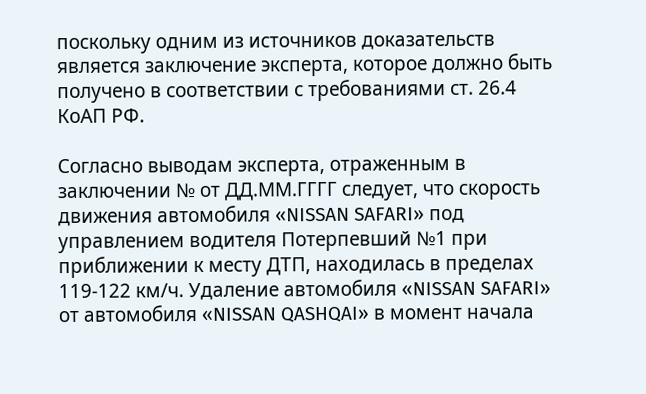поскольку одним из источников доказательств является заключение эксперта, которое должно быть получено в соответствии с требованиями ст. 26.4 КоАП РФ.

Согласно выводам эксперта, отраженным в заключении № от ДД.ММ.ГГГГ следует, что скорость движения автомобиля «NISSAN SAFARI» под управлением водителя Потерпевший №1 при приближении к месту ДТП, находилась в пределах 119-122 км/ч. Удаление автомобиля «NISSAN SAFARI» от автомобиля «NISSAN QASHQAI» в момент начала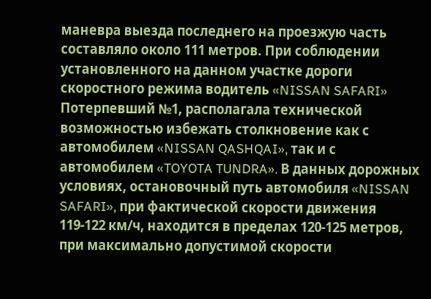маневра выезда последнего на проезжую часть составляло около 111 метров. При соблюдении установленного на данном участке дороги скоростного режима водитель «NISSAN SAFARI» Потерпевший №1, располагала технической возможностью избежать столкновение как с автомобилем «NISSAN QASHQAI», так и с автомобилем «TOYOTA TUNDRA». В данных дорожных условиях, остановочный путь автомобиля «NISSAN SAFARI», при фактической скорости движения 119-122 км/ч, находится в пределах 120-125 метров, при максимально допустимой скорости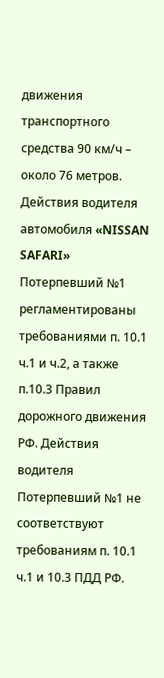движения транспортного средства 90 км/ч – около 76 метров. Действия водителя автомобиля «NISSAN SAFARI» Потерпевший №1 регламентированы требованиями п. 10.1 ч.1 и ч.2, а также п.10.3 Правил дорожного движения РФ. Действия водителя Потерпевший №1 не соответствуют требованиям п. 10.1 ч.1 и 10.3 ПДД РФ.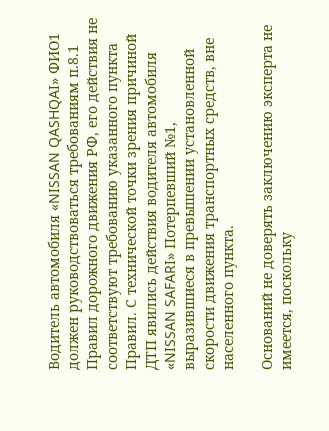Водитель автомобиля «NISSAN QASHQAI» ФИО1 должен руководствоваться требованиям п.8.1 Правил дорожного движения РФ, его действия не соответствуют требованию указанного пункта Правил. С технической точки зрения причиной ДТП явились действия водителя автомобиля «NISSAN SAFARI» Потерпевший №1, выразившиеся в превышении установленной скорости движения транспортных средств, вне населенного пункта.

Оснований не доверять заключению эксперта не имеется, поскольку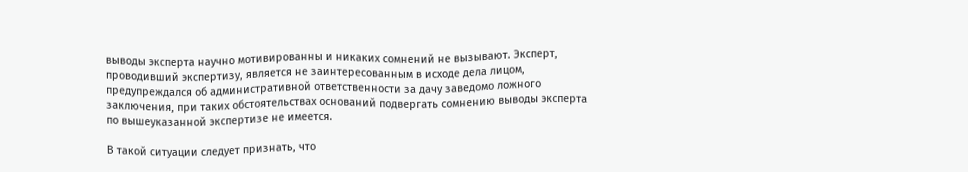выводы эксперта научно мотивированны и никаких сомнений не вызывают. Эксперт, проводивший экспертизу, является не заинтересованным в исходе дела лицом, предупреждался об административной ответственности за дачу заведомо ложного заключения, при таких обстоятельствах оснований подвергать сомнению выводы эксперта по вышеуказанной экспертизе не имеется.

В такой ситуации следует признать, что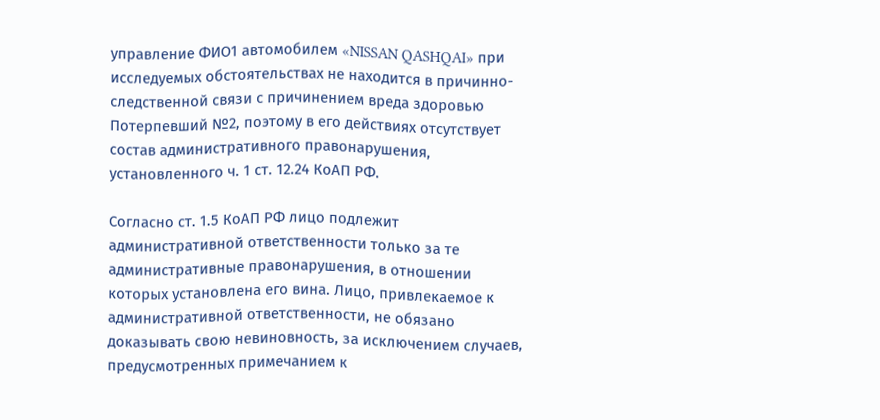управление ФИО1 автомобилем «NISSAN QASHQAI» при исследуемых обстоятельствах не находится в причинно-следственной связи с причинением вреда здоровью Потерпевший №2, поэтому в его действиях отсутствует состав административного правонарушения, установленного ч. 1 ст. 12.24 КоАП РФ.

Согласно ст. 1.5 КоАП РФ лицо подлежит административной ответственности только за те административные правонарушения, в отношении которых установлена его вина. Лицо, привлекаемое к административной ответственности, не обязано доказывать свою невиновность, за исключением случаев, предусмотренных примечанием к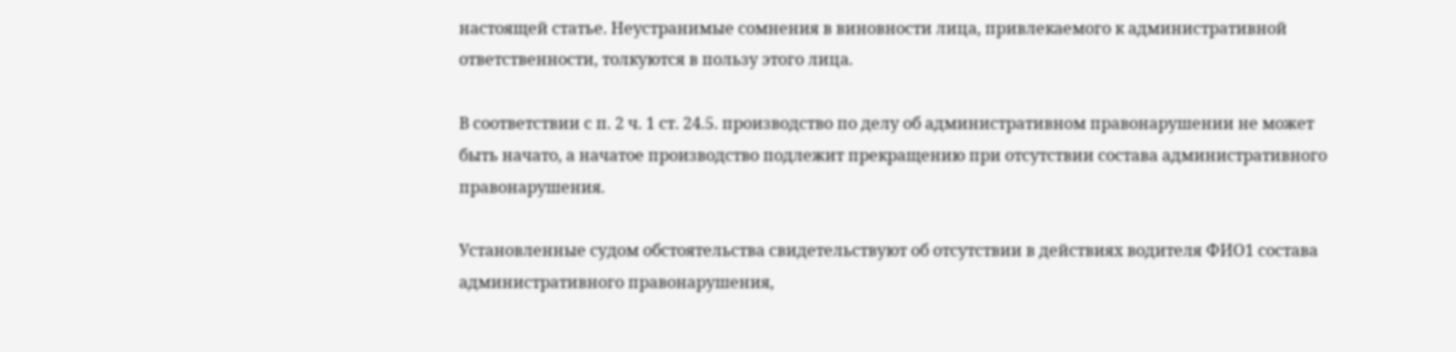настоящей статье. Неустранимые сомнения в виновности лица, привлекаемого к административной ответственности, толкуются в пользу этого лица.

В соответствии с п. 2 ч. 1 ст. 24.5. производство по делу об административном правонарушении не может быть начато, а начатое производство подлежит прекращению при отсутствии состава административного правонарушения.

Установленные судом обстоятельства свидетельствуют об отсутствии в действиях водителя ФИО1 состава административного правонарушения,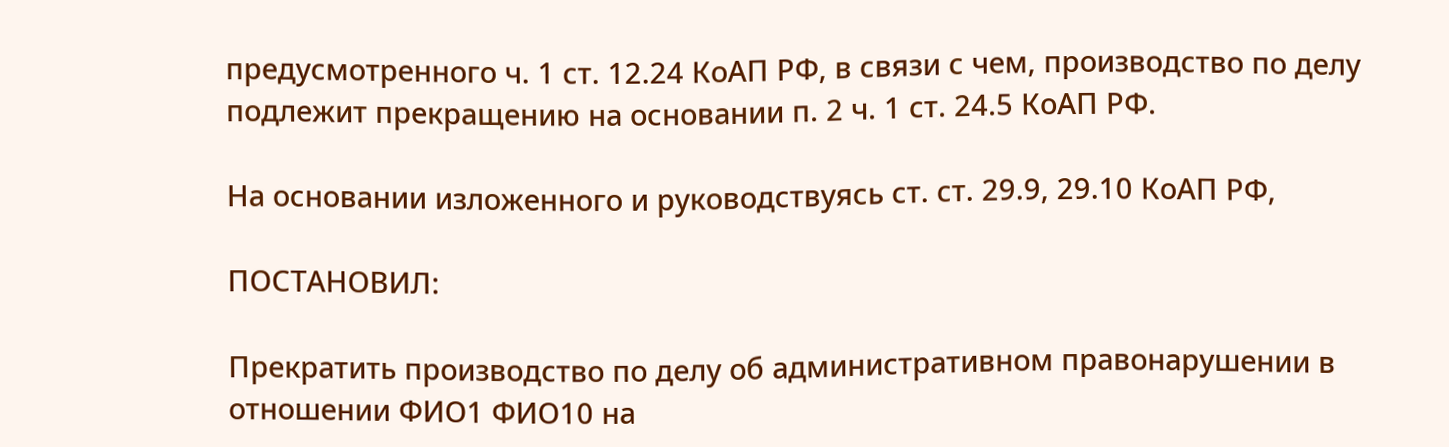предусмотренного ч. 1 ст. 12.24 КоАП РФ, в связи с чем, производство по делу подлежит прекращению на основании п. 2 ч. 1 ст. 24.5 КоАП РФ.

На основании изложенного и руководствуясь ст. ст. 29.9, 29.10 КоАП РФ,

ПОСТАНОВИЛ:

Прекратить производство по делу об административном правонарушении в отношении ФИО1 ФИО10 на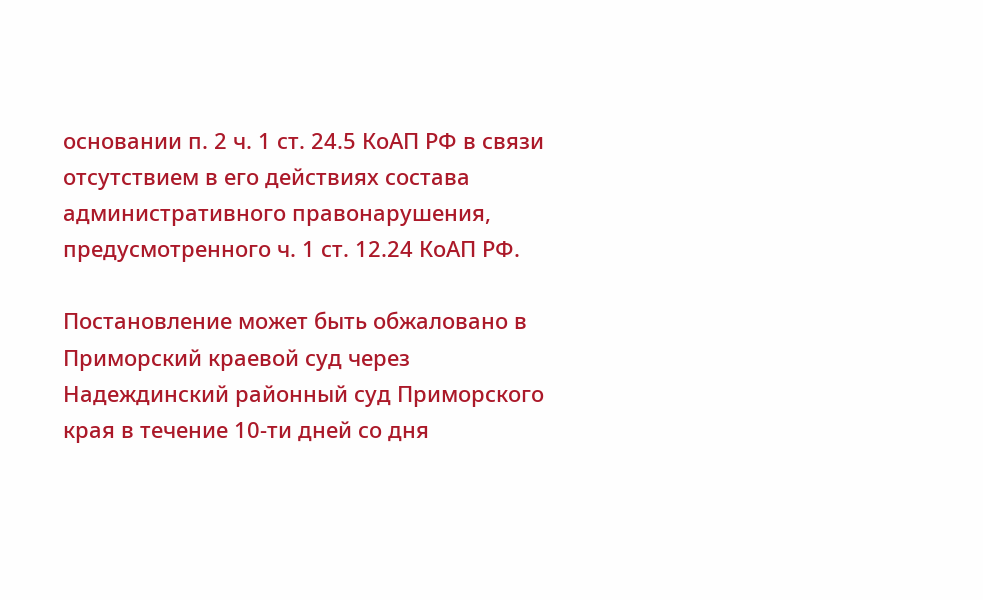основании п. 2 ч. 1 ст. 24.5 КоАП РФ в связи отсутствием в его действиях состава административного правонарушения, предусмотренного ч. 1 ст. 12.24 КоАП РФ.

Постановление может быть обжаловано в Приморский краевой суд через Надеждинский районный суд Приморского края в течение 10-ти дней со дня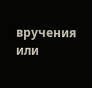вручения или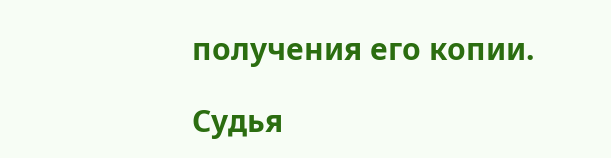получения его копии.

Судья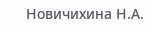Новичихина Н.А.